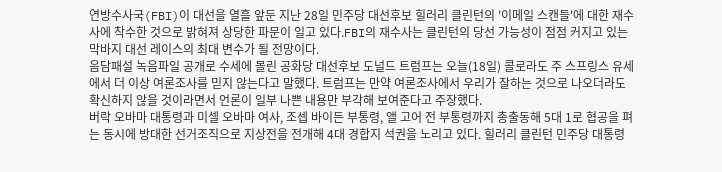연방수사국(FBI)이 대선을 열흘 앞둔 지난 28일 민주당 대선후보 힐러리 클린턴의 '이메일 스캔들'에 대한 재수사에 착수한 것으로 밝혀져 상당한 파문이 일고 있다.FBI의 재수사는 클린턴의 당선 가능성이 점점 커지고 있는 막바지 대선 레이스의 최대 변수가 될 전망이다.
음담패설 녹음파일 공개로 수세에 몰린 공화당 대선후보 도널드 트럼프는 오늘(18일) 콜로라도 주 스프링스 유세에서 더 이상 여론조사를 믿지 않는다고 말했다. 트럼프는 만약 여론조사에서 우리가 잘하는 것으로 나오더라도 확신하지 않을 것이라면서 언론이 일부 나쁜 내용만 부각해 보여준다고 주장했다.
버락 오바마 대통령과 미셀 오바마 여사, 조셉 바이든 부통령, 앨 고어 전 부통령까지 총출동해 5대 1로 협공을 펴는 동시에 방대한 선거조직으로 지상전을 전개해 4대 경합지 석권을 노리고 있다. 힐러리 클린턴 민주당 대통령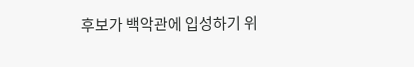후보가 백악관에 입성하기 위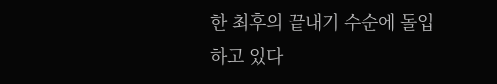한 최후의 끝내기 수순에 돌입하고 있다